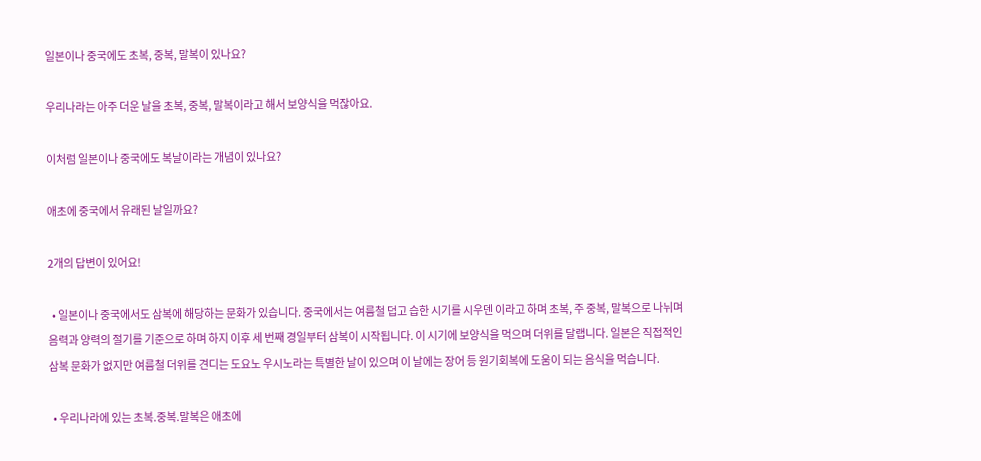일본이나 중국에도 초복, 중복, 말복이 있나요?

우리나라는 아주 더운 날을 초복, 중복, 말복이라고 해서 보양식을 먹잖아요.

이처럼 일본이나 중국에도 복날이라는 개념이 있나요?

애초에 중국에서 유래된 날일까요?

2개의 답변이 있어요!

  • 일본이나 중국에서도 삼복에 해당하는 문화가 있습니다. 중국에서는 여름철 덥고 습한 시기를 시우덴 이라고 하며 초복, 주 중복, 말복으로 나뉘며 음력과 양력의 절기를 기준으로 하며 하지 이후 세 번째 경일부터 삼복이 시작됩니다. 이 시기에 보양식을 먹으며 더위를 달랩니다. 일본은 직접적인 삼복 문화가 없지만 여름철 더위를 견디는 도요노 우시노라는 특별한 날이 있으며 이 날에는 장어 등 원기회복에 도움이 되는 음식을 먹습니다.

  • 우리나라에 있는 초복.중복.말복은 애초에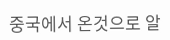중국에서 온것으로 알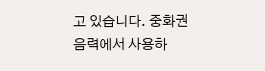고 있습니다. 중화권 음력에서 사용하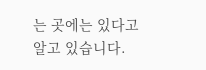는 곳에는 있다고 알고 있습니다.